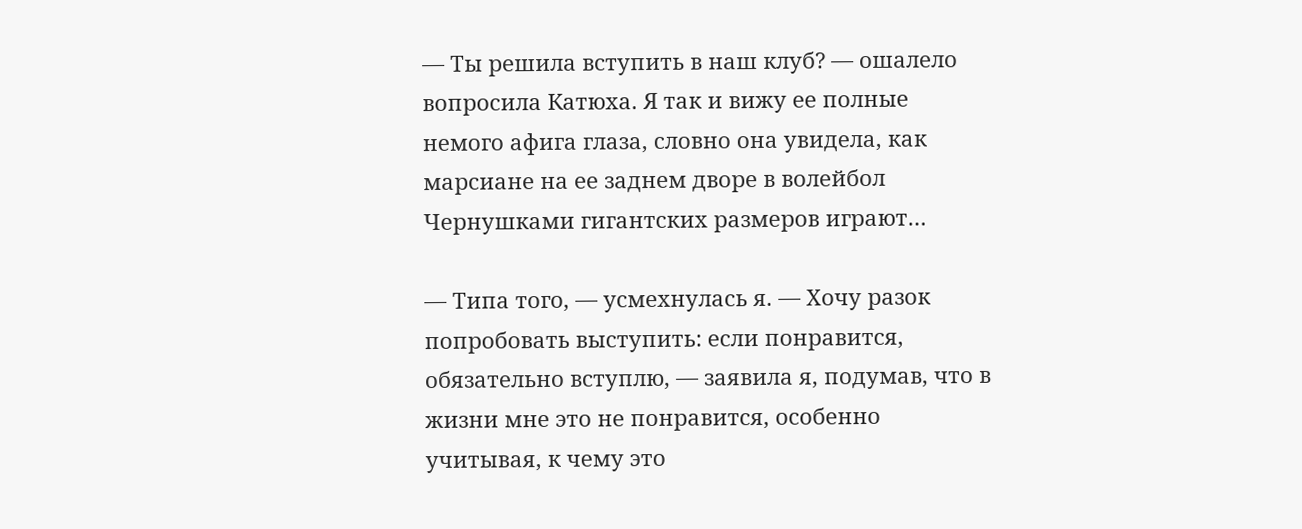— Ты решила вступить в наш клуб? — ошалело вопросила Катюха. Я так и вижу ее полные немого афига глаза, словно она увидела, как марсиане на ее заднем дворе в волейбол Чернушками гигантских размеров играют…

— Типа того, — усмехнулась я. — Хочу разок попробовать выступить: если понравится, обязательно вступлю, — заявила я, подумав, что в жизни мне это не понравится, особенно учитывая, к чему это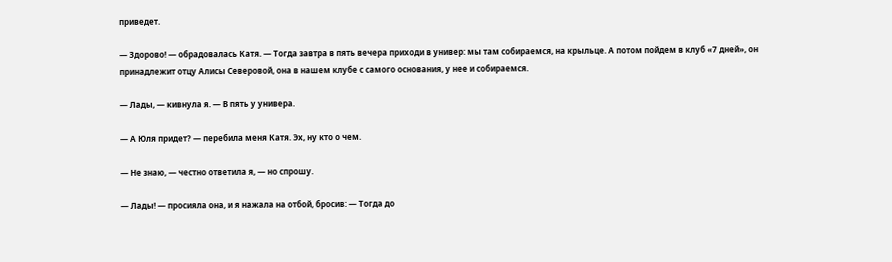приведет.

— Здорово! — обрадовалась Катя. — Тогда завтра в пять вечера приходи в универ: мы там собираемся, на крыльце. А потом пойдем в клуб «7 дней», он принадлежит отцу Алисы Северовой, она в нашем клубе с самого основания, у нее и собираемся.

— Лады, — кивнула я. — В пять у универа.

— А Юля придет? — перебила меня Катя. Эх, ну кто о чем.

— Не знаю, — честно ответила я, — но спрошу.

— Лады! — просияла она, и я нажала на отбой, бросив: — Тогда до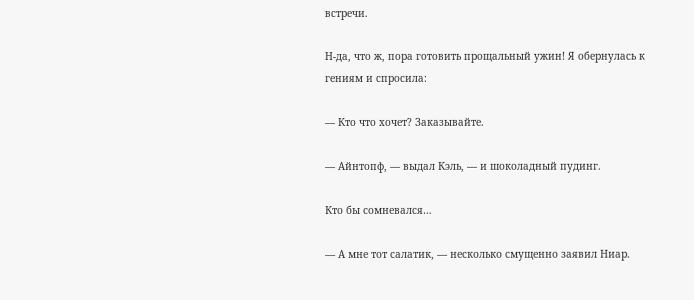встречи.

Н-да, что ж, пора готовить прощальный ужин! Я обернулась к гениям и спросила:

— Кто что хочет? Заказывайте.

— Айнтопф, — выдал Кэль, — и шоколадный пудинг.

Кто бы сомневался…

— А мне тот салатик, — несколько смущенно заявил Ниар.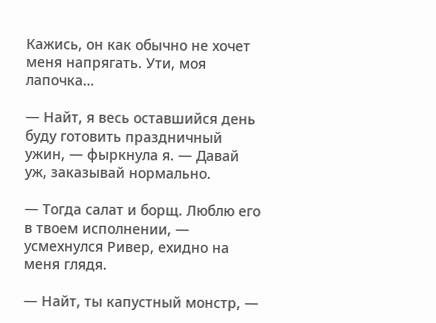Кажись, он как обычно не хочет меня напрягать. Ути, моя лапочка…

— Найт, я весь оставшийся день буду готовить праздничный ужин, — фыркнула я. — Давай уж, заказывай нормально.

— Тогда салат и борщ. Люблю его в твоем исполнении, — усмехнулся Ривер, ехидно на меня глядя.

— Найт, ты капустный монстр, —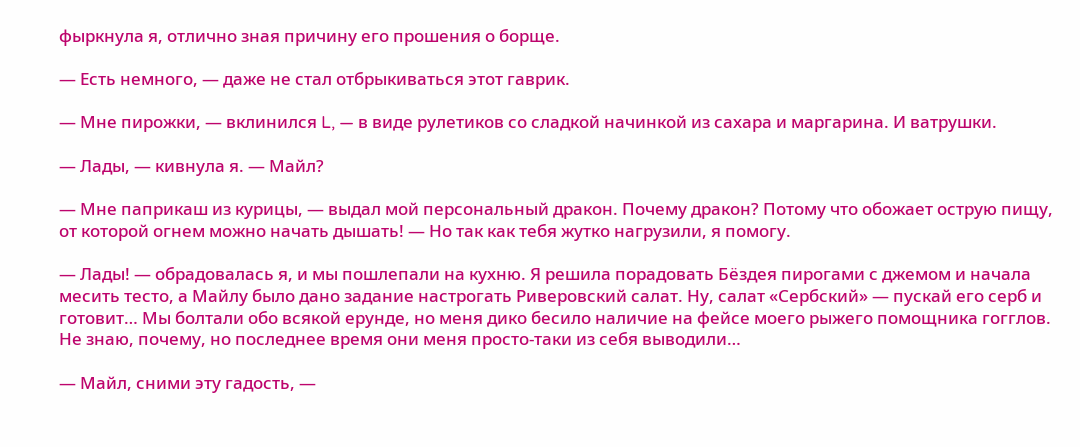фыркнула я, отлично зная причину его прошения о борще.

— Есть немного, — даже не стал отбрыкиваться этот гаврик.

— Мне пирожки, — вклинился L, — в виде рулетиков со сладкой начинкой из сахара и маргарина. И ватрушки.

— Лады, — кивнула я. — Майл?

— Мне паприкаш из курицы, — выдал мой персональный дракон. Почему дракон? Потому что обожает острую пищу, от которой огнем можно начать дышать! — Но так как тебя жутко нагрузили, я помогу.

— Лады! — обрадовалась я, и мы пошлепали на кухню. Я решила порадовать Бёздея пирогами с джемом и начала месить тесто, а Майлу было дано задание настрогать Риверовский салат. Ну, салат «Сербский» — пускай его серб и готовит… Мы болтали обо всякой ерунде, но меня дико бесило наличие на фейсе моего рыжего помощника гогглов. Не знаю, почему, но последнее время они меня просто-таки из себя выводили…

— Майл, сними эту гадость, —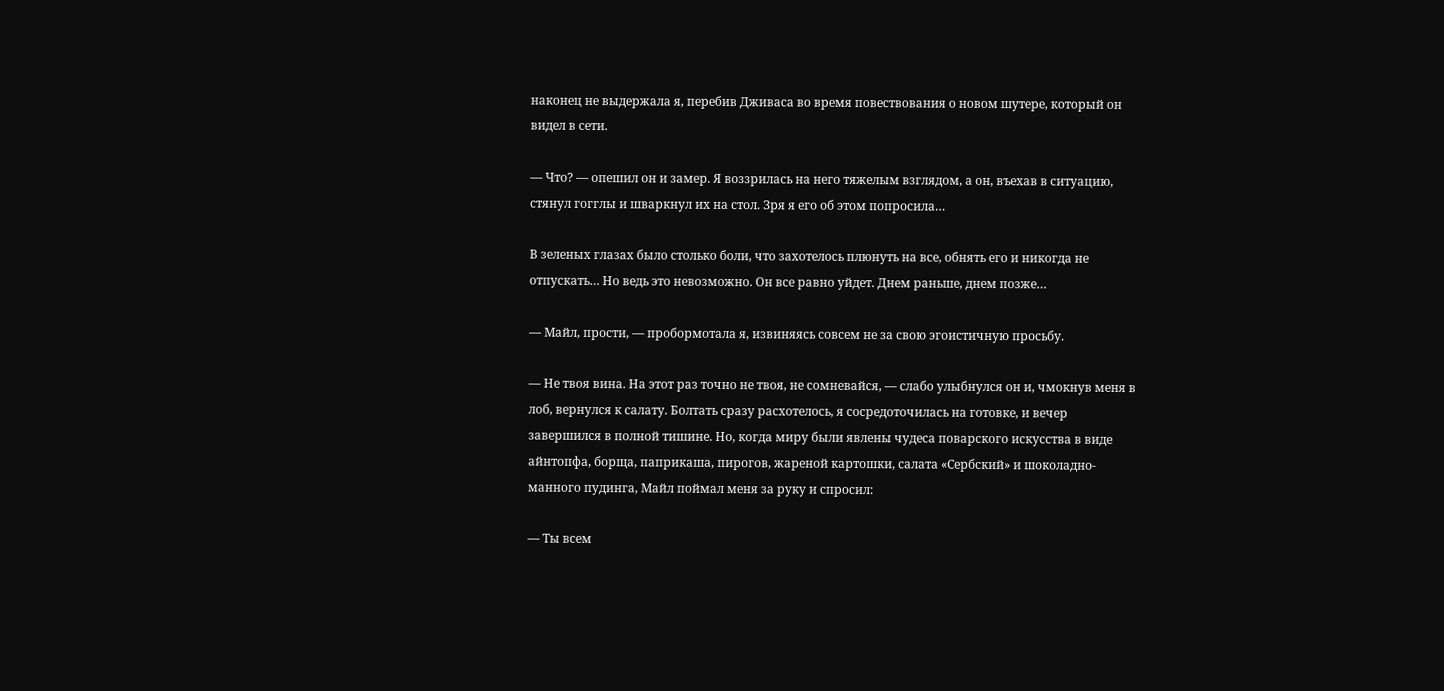наконец не выдержала я, перебив Дживаса во время повествования о новом шутере, который он видел в сети.

— Что? — опешил он и замер. Я воззрилась на него тяжелым взглядом, а он, въехав в ситуацию, стянул гогглы и шваркнул их на стол. Зря я его об этом попросила…

В зеленых глазах было столько боли, что захотелось плюнуть на все, обнять его и никогда не отпускать… Но ведь это невозможно. Он все равно уйдет. Днем раньше, днем позже…

— Майл, прости, — пробормотала я, извиняясь совсем не за свою эгоистичную просьбу.

— Не твоя вина. На этот раз точно не твоя, не сомневайся, — слабо улыбнулся он и, чмокнув меня в лоб, вернулся к салату. Болтать сразу расхотелось, я сосредоточилась на готовке, и вечер завершился в полной тишине. Но, когда миру были явлены чудеса поварского искусства в виде айнтопфа, борща, паприкаша, пирогов, жареной картошки, салата «Сербский» и шоколадно-манного пудинга, Майл поймал меня за руку и спросил:

— Ты всем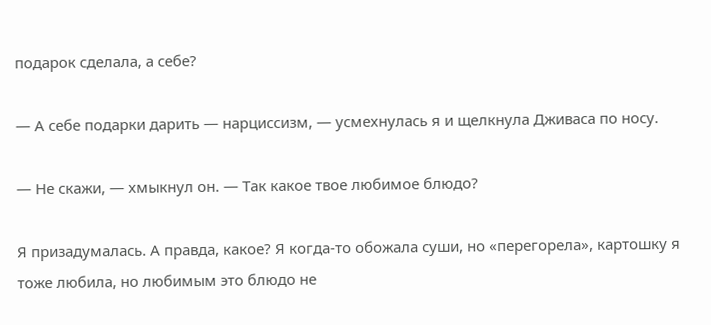подарок сделала, а себе?

— А себе подарки дарить — нарциссизм, — усмехнулась я и щелкнула Дживаса по носу.

— Не скажи, — хмыкнул он. — Так какое твое любимое блюдо?

Я призадумалась. А правда, какое? Я когда-то обожала суши, но «перегорела», картошку я тоже любила, но любимым это блюдо не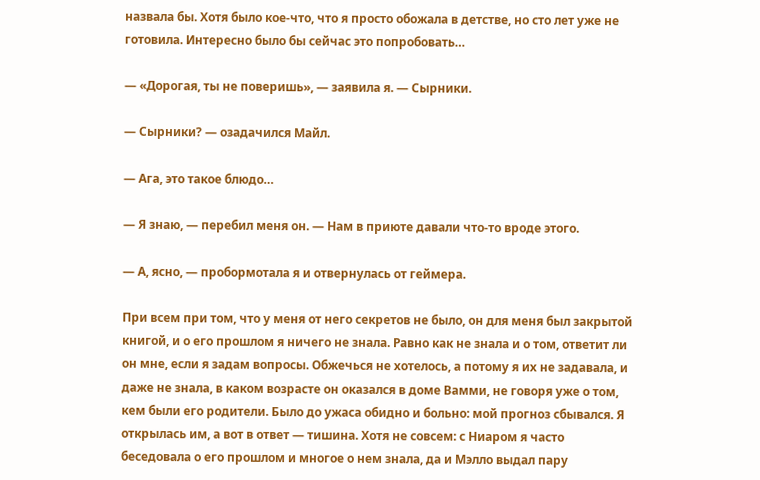назвала бы. Хотя было кое-что, что я просто обожала в детстве, но сто лет уже не готовила. Интересно было бы сейчас это попробовать…

— «Дорогая, ты не поверишь», — заявила я. — Сырники.

— Сырники? — озадачился Майл.

— Ага, это такое блюдо…

— Я знаю, — перебил меня он. — Нам в приюте давали что-то вроде этого.

— А, ясно, — пробормотала я и отвернулась от геймера.

При всем при том, что у меня от него секретов не было, он для меня был закрытой книгой, и о его прошлом я ничего не знала. Равно как не знала и о том, ответит ли он мне, если я задам вопросы. Обжечься не хотелось, а потому я их не задавала, и даже не знала, в каком возрасте он оказался в доме Вамми, не говоря уже о том, кем были его родители. Было до ужаса обидно и больно: мой прогноз сбывался. Я открылась им, а вот в ответ — тишина. Хотя не совсем: с Ниаром я часто беседовала о его прошлом и многое о нем знала, да и Мэлло выдал пару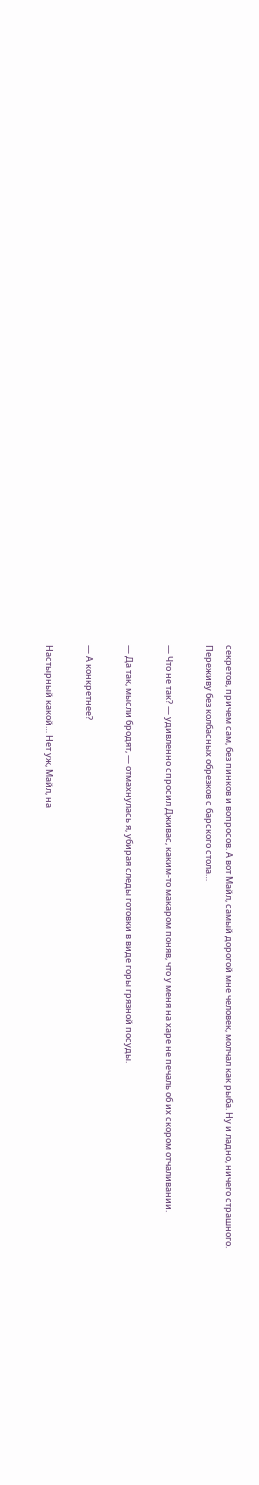секретов, причем сам, без пинков и вопросов. А вот Майл, самый дорогой мне человек, молчал как рыба. Ну и ладно, ничего страшного. Переживу без колбасных обрезков с барского стола…

— Что не так? — удивленно спросил Дживас, каким-то макаром поняв, что у меня на харе не печаль об их скором отчаливании.

— Да так, мысли бродят, — отмахнулась я, убирая следы готовки в виде горы грязной посуды.

— А конкретнее?

Настырный какой… Нет уж, Майл, на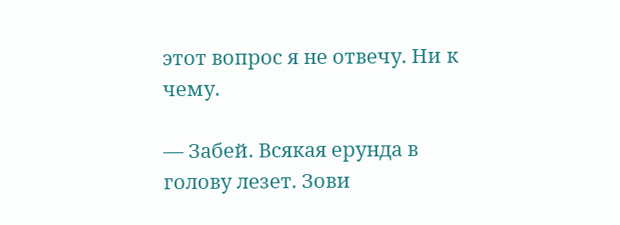этот вопрос я не отвечу. Ни к чему.

— Забей. Всякая ерунда в голову лезет. Зови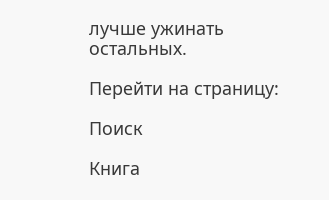лучше ужинать остальных.

Перейти на страницу:

Поиск

Книга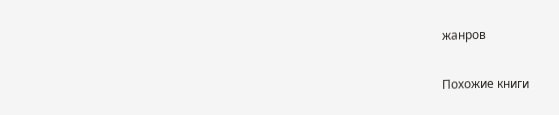жанров

Похожие книги